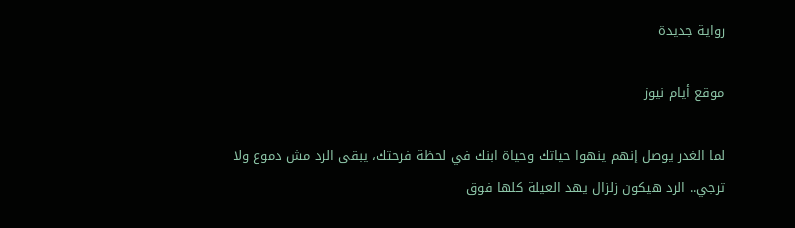رواية جديدة

موقع أيام نيوز

لما الغدر يوصل إنهم ينهوا حياتك وحياة ابنك في لحظة فرحتك، يبقى الرد مش دموع ولا ترجي.. الرد هيكون زلزال يهد العيلة كلها فوق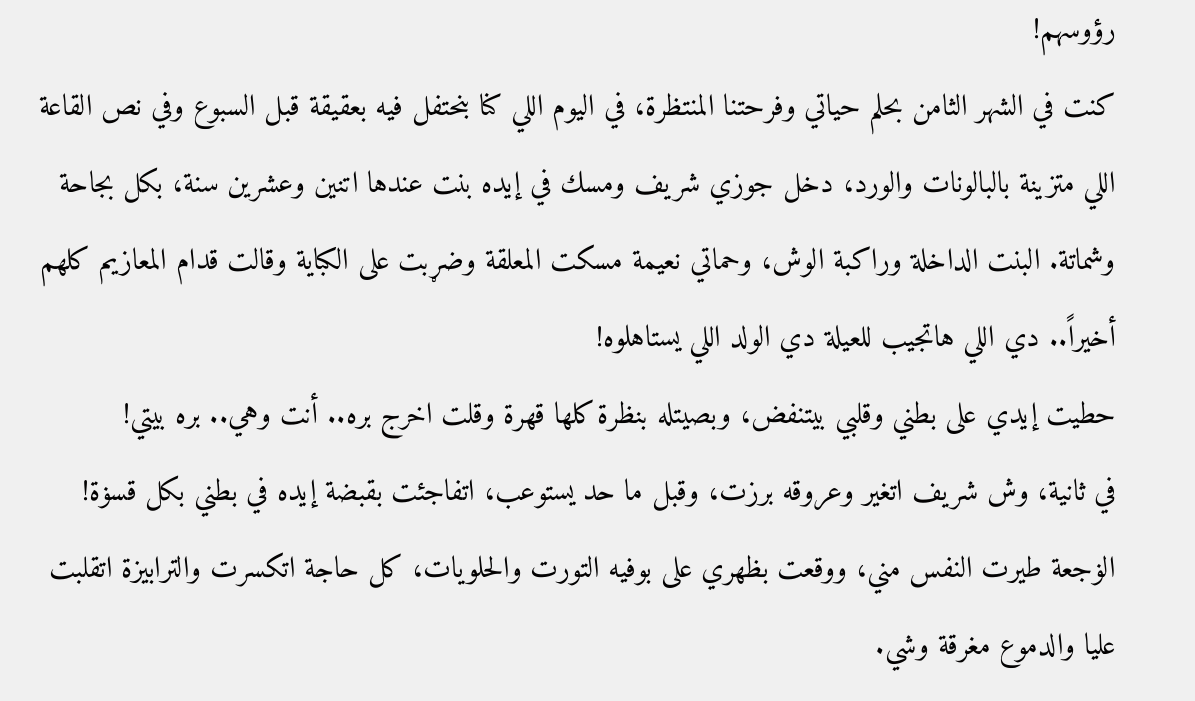رؤوسهم!
كنت في الشهر الثامن بحلم حياتي وفرحتنا المنتظرة، في اليوم اللي كنا بنحتفل فيه بعقيقة قبل السبوع وفي نص القاعة اللي متزينة بالبالونات والورد، دخل جوزي شريف ومسك في إيده بنت عندها اتنين وعشرين سنة، بكل بجاحة وشماتة. البنت الداخلة وراكبة الوش، وحماتي نعيمة مسكت المعلقة وضړبت على الكباية وقالت قدام المعازيم كلهم أخيراً.. دي اللي هاتجيب للعيلة دي الولد اللي يستاهلوه!
حطيت إيدي على بطني وقلبي بيتنفض، وبصيتله بنظرة كلها قهرة وقلت اخرج بره.. أنت وهي.. بره بيتي!
في ثانية، وش شريف اتغير وعروقه برزت، وقبل ما حد يستوعب، اتفاجئت بقبضة إيده في بطني بكل قسۏة! الۏجعة طيرت النفس مني، ووقعت بظهري على بوفيه التورت والحلويات، كل حاجة اتكسرت والترابيزة اتقلبت عليا والدموع مغرقة وشي.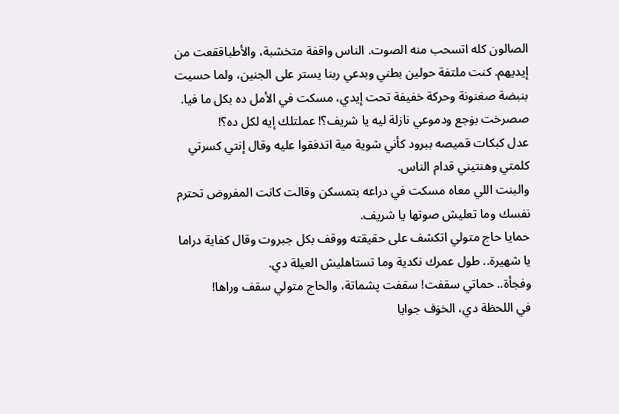الصالون كله اتسحب منه الصوت. الناس واقفة متخشبة، والأطباققعت من إيديهم. كنت ملتفة حولين بطني وبدعي ربنا يستر على الجنين، ولما حسيت بنبضة صغنونة وحركة خفيفة تحت إيدي، مسكت في الأمل ده بكل ما فيا.
صصرخت بۏجع ودموعي نازلة ليه يا شريف؟! عملتلك إيه لكل ده؟!
عدل كبكات قميصه ببرود كأني شوية مية اتدفقوا عليه وقال إنتي كسرتي كلمتي وهنتيني قدام الناس.
والبنت اللي معاه مسكت في دراعه بتمسكن وقالت كانت المفروض تحترم نفسك وما تعليش صوتها يا شريف.
حمايا حاج متولي اتكشف على حقيقته ووقف بكل جبروت وقال كفاية دراما يا شهيرة.. طول عمرك نكدية وما تستاهليش العيلة دي.
وفجأة.. حماتي سقفت! سقفت پشماتة، والحاج متولي سقف وراها!
في اللحظة دي، الخۏف جوايا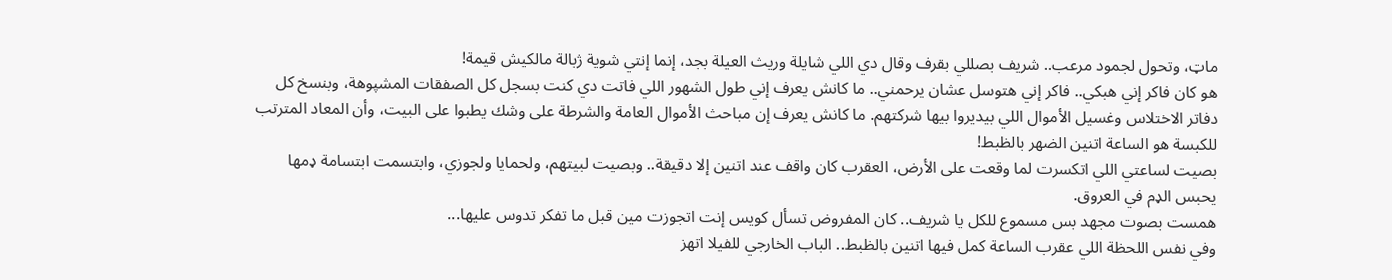ماټ، وتحول لجمود مرعب.. شريف بصللي بقرف وقال دي اللي شايلة وريث العيلة بجد، إنما إنتي شوية ژبالة مالكيش قيمة!
هو كان فاكر إني هبكي.. فاكر إني هتوسل عشان يرحمني.. ما كانش يعرف إني طول الشهور اللي فاتت دي كنت بسجل كل الصفقات المشپوهة، وبنسخ كل دفاتر الاختلاس وغسيل الأموال اللي بيديروا بيها شركتهم. ما كانش يعرف إن مباحث الأموال العامة والشرطة على وشك يطبوا على البيت، وأن المعاد المترتب للكبسة هو الساعة اتنين الضهر بالظبط!
بصيت لساعتي اللي اتكسرت لما وقعت على الأرض، العقرب كان واقف عند اتنين إلا دقيقة.. وبصيت لبيتهم، ولحمايا ولجوزي، وابتسمت ابتسامة ډمها يحبس الډم في العروق.
همست بصوت مجهد بس مسموع للكل يا شريف.. كان المفروض تسأل كويس إنت اتجوزت مين قبل ما تفكر تدوس عليها...
وفي نفس اللحظة اللي عقرب الساعة كمل فيها اتنين بالظبط.. الباب الخارجي للفيلا اتهز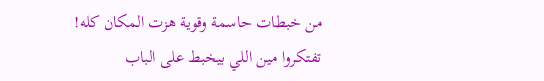من خبطات حاسمة وقوية هزت المكان كله!
تفتكروا مين اللي بيخبط على الباب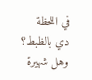في اللحظة دي بالظبط؟ وهل شهيرة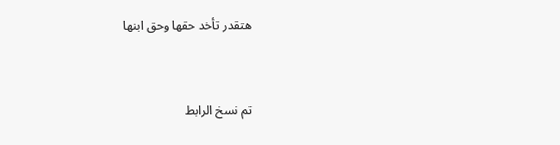هتقدر تأخد حقها وحق ابنها


تم نسخ الرابط